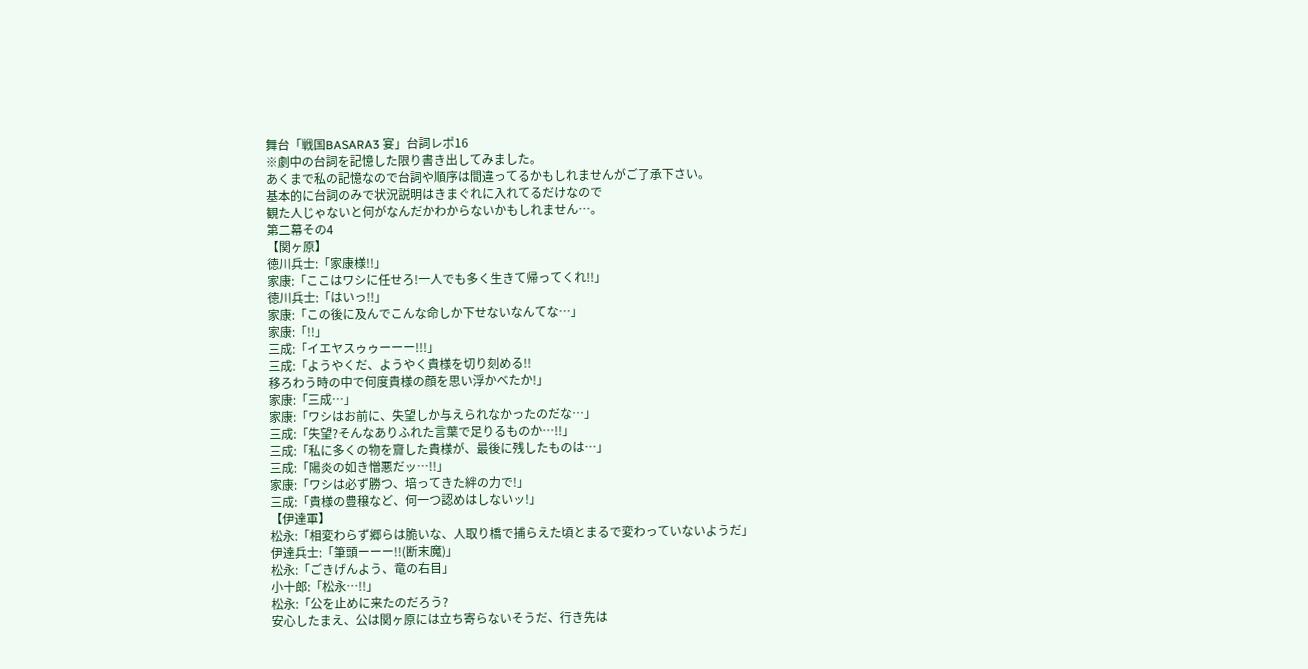舞台「戦国BASARA3 宴」台詞レポ16
※劇中の台詞を記憶した限り書き出してみました。
あくまで私の記憶なので台詞や順序は間違ってるかもしれませんがご了承下さい。
基本的に台詞のみで状況説明はきまぐれに入れてるだけなので
観た人じゃないと何がなんだかわからないかもしれません…。
第二幕その4
【関ヶ原】
徳川兵士:「家康様!!」
家康:「ここはワシに任せろ!一人でも多く生きて帰ってくれ!!」
徳川兵士:「はいっ!!」
家康:「この後に及んでこんな命しか下せないなんてな…」
家康:「!!」
三成:「イエヤスゥゥーーー!!!」
三成:「ようやくだ、ようやく貴様を切り刻める!!
移ろわう時の中で何度貴様の顔を思い浮かべたか!」
家康:「三成…」
家康:「ワシはお前に、失望しか与えられなかったのだな…」
三成:「失望?そんなありふれた言葉で足りるものか…!!」
三成:「私に多くの物を齎した貴様が、最後に残したものは…」
三成:「陽炎の如き憎悪だッ…!!」
家康:「ワシは必ず勝つ、培ってきた絆の力で!」
三成:「貴様の豊穣など、何一つ認めはしないッ!」
【伊達軍】
松永:「相変わらず郷らは脆いな、人取り橋で捕らえた頃とまるで変わっていないようだ」
伊達兵士:「筆頭ーーー!!(断末魔)」
松永:「ごきげんよう、竜の右目」
小十郎:「松永…!!」
松永:「公を止めに来たのだろう?
安心したまえ、公は関ヶ原には立ち寄らないそうだ、行き先は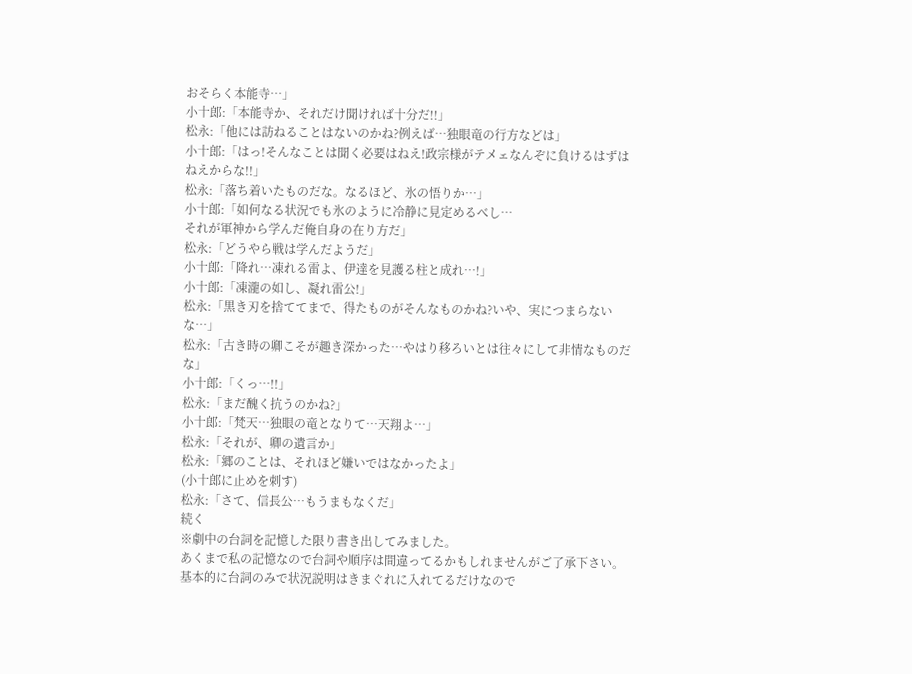おそらく本能寺…」
小十郎:「本能寺か、それだけ聞ければ十分だ!!」
松永:「他には訪ねることはないのかね?例えば…独眼竜の行方などは」
小十郎:「はっ!そんなことは聞く必要はねえ!政宗様がテメェなんぞに負けるはずはねえからな!!」
松永:「落ち着いたものだな。なるほど、氷の悟りか…」
小十郎:「如何なる状況でも氷のように冷静に見定めるべし…
それが軍神から学んだ俺自身の在り方だ」
松永:「どうやら戦は学んだようだ」
小十郎:「降れ…凍れる雷よ、伊達を見護る柱と成れ…!」
小十郎:「凍瀧の如し、凝れ雷公!」
松永:「黒き刃を捨ててまで、得たものがそんなものかね?いや、実につまらないな…」
松永:「古き時の卿こそが趣き深かった…やはり移ろいとは往々にして非情なものだな」
小十郎:「くっ…!!」
松永:「まだ醜く抗うのかね?」
小十郎:「梵天…独眼の竜となりて…天翔よ…」
松永:「それが、卿の遺言か」
松永:「郷のことは、それほど嫌いではなかったよ」
(小十郎に止めを刺す)
松永:「さて、信長公…もうまもなくだ」
続く
※劇中の台詞を記憶した限り書き出してみました。
あくまで私の記憶なので台詞や順序は間違ってるかもしれませんがご了承下さい。
基本的に台詞のみで状況説明はきまぐれに入れてるだけなので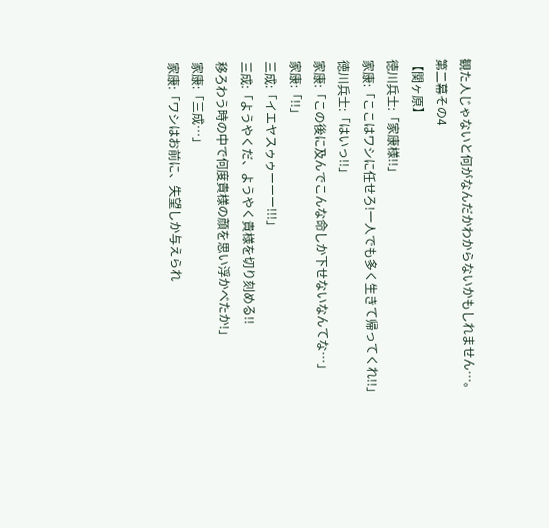観た人じゃないと何がなんだかわからないかもしれません…。
第二幕その4
【関ヶ原】
徳川兵士:「家康様!!」
家康:「ここはワシに任せろ!一人でも多く生きて帰ってくれ!!」
徳川兵士:「はいっ!!」
家康:「この後に及んでこんな命しか下せないなんてな…」
家康:「!!」
三成:「イエヤスゥゥーーー!!!」
三成:「ようやくだ、ようやく貴様を切り刻める!!
移ろわう時の中で何度貴様の顔を思い浮かべたか!」
家康:「三成…」
家康:「ワシはお前に、失望しか与えられ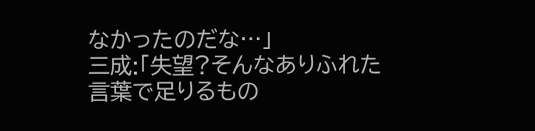なかったのだな…」
三成:「失望?そんなありふれた言葉で足りるもの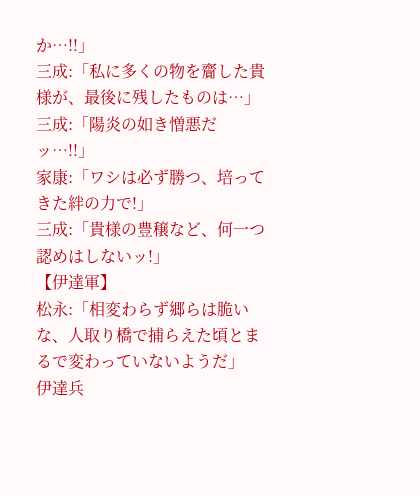か…!!」
三成:「私に多くの物を齎した貴様が、最後に残したものは…」
三成:「陽炎の如き憎悪だッ…!!」
家康:「ワシは必ず勝つ、培ってきた絆の力で!」
三成:「貴様の豊穣など、何一つ認めはしないッ!」
【伊達軍】
松永:「相変わらず郷らは脆いな、人取り橋で捕らえた頃とまるで変わっていないようだ」
伊達兵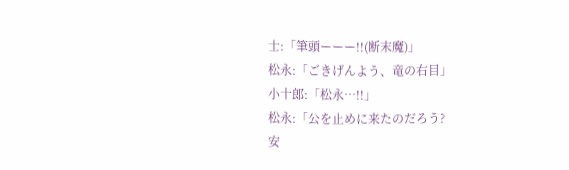士:「筆頭ーーー!!(断末魔)」
松永:「ごきげんよう、竜の右目」
小十郎:「松永…!!」
松永:「公を止めに来たのだろう?
安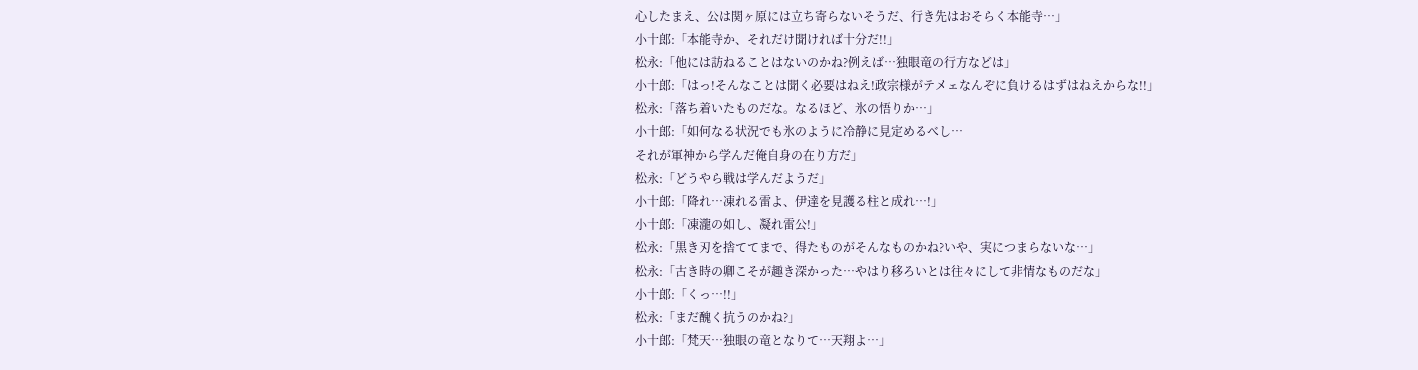心したまえ、公は関ヶ原には立ち寄らないそうだ、行き先はおそらく本能寺…」
小十郎:「本能寺か、それだけ聞ければ十分だ!!」
松永:「他には訪ねることはないのかね?例えば…独眼竜の行方などは」
小十郎:「はっ!そんなことは聞く必要はねえ!政宗様がテメェなんぞに負けるはずはねえからな!!」
松永:「落ち着いたものだな。なるほど、氷の悟りか…」
小十郎:「如何なる状況でも氷のように冷静に見定めるべし…
それが軍神から学んだ俺自身の在り方だ」
松永:「どうやら戦は学んだようだ」
小十郎:「降れ…凍れる雷よ、伊達を見護る柱と成れ…!」
小十郎:「凍瀧の如し、凝れ雷公!」
松永:「黒き刃を捨ててまで、得たものがそんなものかね?いや、実につまらないな…」
松永:「古き時の卿こそが趣き深かった…やはり移ろいとは往々にして非情なものだな」
小十郎:「くっ…!!」
松永:「まだ醜く抗うのかね?」
小十郎:「梵天…独眼の竜となりて…天翔よ…」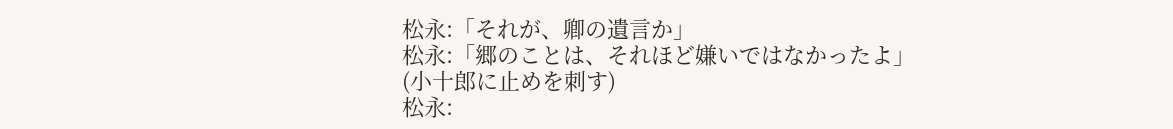松永:「それが、卿の遺言か」
松永:「郷のことは、それほど嫌いではなかったよ」
(小十郎に止めを刺す)
松永: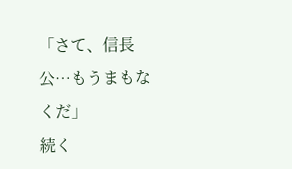「さて、信長公…もうまもなくだ」
続く